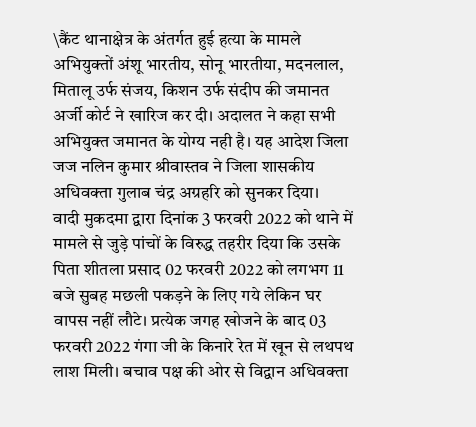\कैंट थानाक्षेत्र के अंतर्गत हुई हत्या के मामले अभियुक्तों अंशू भारतीय, सोनू भारतीया, मदनलाल, मितालू उर्फ संजय, किशन उर्फ संदीप की जमानत अर्जी कोर्ट ने खारिज कर दी। अदालत ने कहा सभी अभियुक्त जमानत के योग्य नही है। यह आदेश जिला जज नलिन कुमार श्रीवास्तव ने जिला शासकीय अधिवक्ता गुलाब चंद्र अग्रहरि को सुनकर दिया।
वादी मुकदमा द्वारा दिनांक 3 फरवरी 2022 को थाने में मामले से जुड़े पांचों के विरुद्ध तहरीर दिया कि उसके पिता शीतला प्रसाद 02 फरवरी 2022 को लगभग 11 बजे सुबह मछली पकड़ने के लिए गये लेकिन घर वापस नहीं लौटे। प्रत्येक जगह खोजने के बाद 03 फरवरी 2022 गंगा जी के किनारे रेत में खून से लथपथ लाश मिली। बचाव पक्ष की ओर से विद्वान अधिवक्ता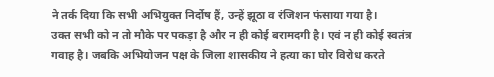ने तर्क दिया कि सभी अभियुक्त निर्दोष हैं, उन्हें झूठा व रंजिशन फंसाया गया है।
उक्त सभी को न तो मौके पर पकड़ा है और न ही कोई बरामदगी है। एवं न ही कोई स्वतंत्र गवाह है। जबकि अभियोजन पक्ष के जिला शासकीय ने हत्या का घोर विरोध करते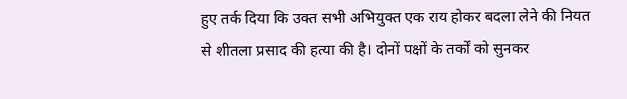हुए तर्क दिया कि उक्त सभी अभियुक्त एक राय होकर बदला लेने की नियत से शीतला प्रसाद की हत्या की है। दोनों पक्षों के तर्कों को सुनकर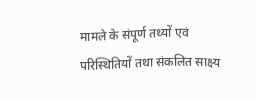मामले के संपूर्ण तथ्यों एवं परिस्थितियों तथा संकलित साक्ष्य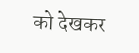को देखकर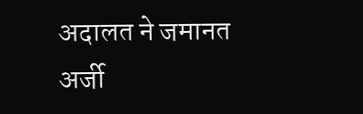अदालत ने जमानत अर्जी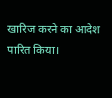खारिज करने का आदेश पारित किया।